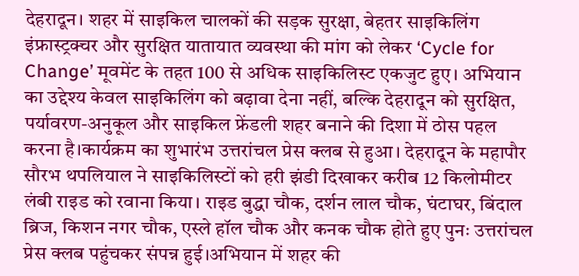देहरादून। शहर में साइकिल चालकों की सड़क सुरक्षा, बेहतर साइकिलिंग इंफ्रास्ट्रक्चर और सुरक्षित यातायात व्यवस्था की मांग को लेकर ‘Cycle for Change’ मूवमेंट के तहत 100 से अधिक साइकिलिस्ट एकजुट हुए। अभियान का उद्देश्य केवल साइकिलिंग को बढ़ावा देना नहीं, बल्कि देहरादून को सुरक्षित, पर्यावरण-अनुकूल और साइकिल फ्रेंडली शहर बनाने की दिशा में ठोस पहल करना है।कार्यक्रम का शुभारंभ उत्तरांचल प्रेस क्लब से हुआ। देहरादून के महापौर सौरभ थपलियाल ने साइकिलिस्टों को हरी झंडी दिखाकर करीब 12 किलोमीटर लंबी राइड को रवाना किया। राइड बुद्धा चौक, दर्शन लाल चौक, घंटाघर, बिंदाल ब्रिज, किशन नगर चौक, एस्ले हॉल चौक और कनक चौक होते हुए पुनः उत्तरांचल प्रेस क्लब पहुंचकर संपन्न हुई।अभियान में शहर की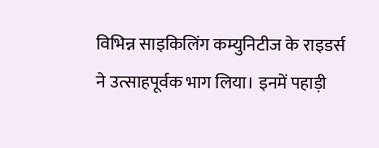विभिन्न साइकिलिंग कम्युनिटीज के राइडर्स ने उत्साहपूर्वक भाग लिया। इनमें पहाड़ी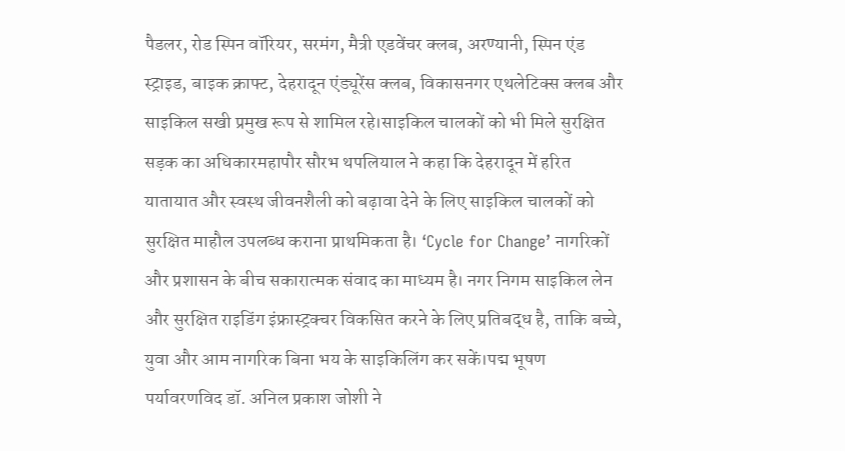पैडलर, रोड स्पिन वॉरियर, सरमंग, मैत्री एडवेंचर क्लब, अरण्यानी, स्पिन एंड स्ट्राइड, बाइक क्राफ्ट, देहरादून एंड्यूरेंस क्लब, विकासनगर एथलेटिक्स क्लब और साइकिल सखी प्रमुख रूप से शामिल रहे।साइकिल चालकों को भी मिले सुरक्षित सड़क का अधिकारमहापौर सौरभ थपलियाल ने कहा कि देहरादून में हरित यातायात और स्वस्थ जीवनशैली को बढ़ावा देने के लिए साइकिल चालकों को सुरक्षित माहौल उपलब्ध कराना प्राथमिकता है। ‘Cycle for Change’ नागरिकों और प्रशासन के बीच सकारात्मक संवाद का माध्यम है। नगर निगम साइकिल लेन और सुरक्षित राइडिंग इंफ्रास्ट्रक्चर विकसित करने के लिए प्रतिबद्ध है, ताकि बच्चे, युवा और आम नागरिक बिना भय के साइकिलिंग कर सकें।पद्म भूषण पर्यावरणविद डॉ. अनिल प्रकाश जोशी ने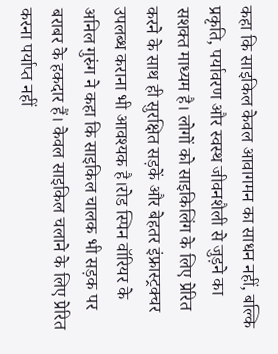कहा कि साइकिल केवल आवागमन का साधन नहीं, बल्कि प्रकृति, पर्यावरण और स्वस्थ जीवनशैली से जुड़ने का सशक्त माध्यम है। लोगों को साइकिलिंग के लिए प्रेरित करने के साथ ही सुरक्षित सड़कें और बेहतर इंफ्रास्ट्रक्चर उपलब्ध कराना भी आवश्यक है।रोड स्पिन वॉरियर के अनिल गुरुंग ने कहा कि साइकिल चालक भी सड़क पर बराबर के हकदार हैं। केवल साइकिल चलाने के लिए प्रेरित करना पर्याप्त नहीं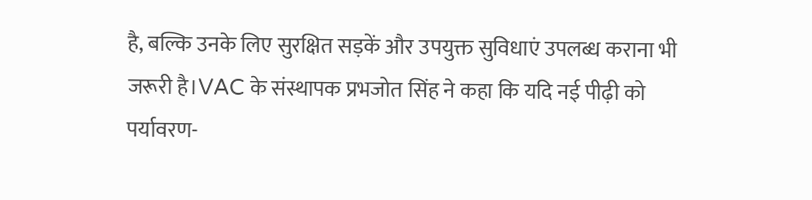है, बल्कि उनके लिए सुरक्षित सड़कें और उपयुक्त सुविधाएं उपलब्ध कराना भी जरूरी है।VAC के संस्थापक प्रभजोत सिंह ने कहा कि यदि नई पीढ़ी को पर्यावरण-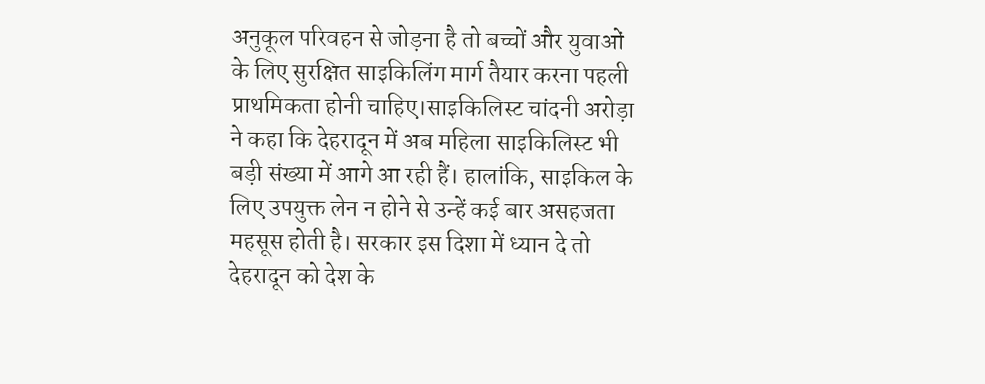अनुकूल परिवहन से जोड़ना है तो बच्चों और युवाओं के लिए सुरक्षित साइकिलिंग मार्ग तैयार करना पहली प्राथमिकता होनी चाहिए।साइकिलिस्ट चांदनी अरोड़ा ने कहा कि देहरादून में अब महिला साइकिलिस्ट भी बड़ी संख्या में आगे आ रही हैं। हालांकि, साइकिल के लिए उपयुक्त लेन न होने से उन्हें कई बार असहजता महसूस होती है। सरकार इस दिशा में ध्यान दे तो देहरादून को देश के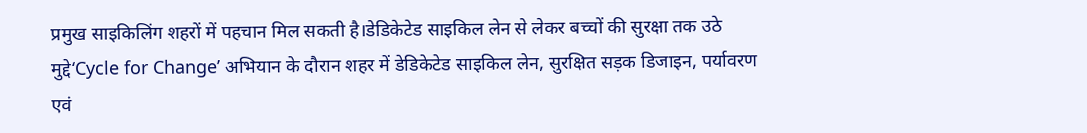प्रमुख साइकिलिंग शहरों में पहचान मिल सकती है।डेडिकेटेड साइकिल लेन से लेकर बच्चों की सुरक्षा तक उठे मुद्दे‘Cycle for Change’ अभियान के दौरान शहर में डेडिकेटेड साइकिल लेन, सुरक्षित सड़क डिजाइन, पर्यावरण एवं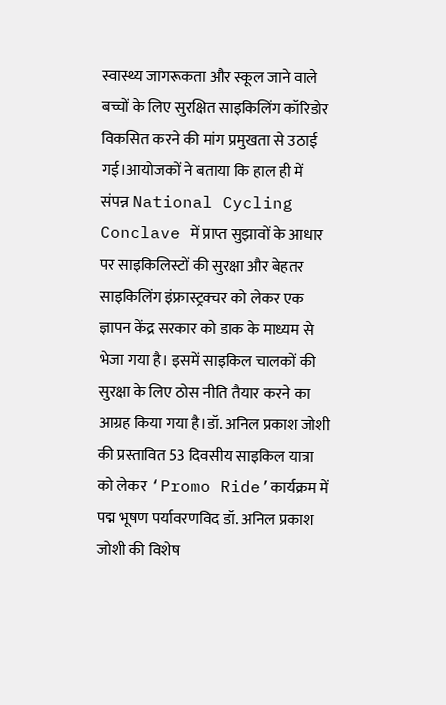स्वास्थ्य जागरूकता और स्कूल जाने वाले बच्चों के लिए सुरक्षित साइकिलिंग कॉरिडोर विकसित करने की मांग प्रमुखता से उठाई गई।आयोजकों ने बताया कि हाल ही में संपन्न National Cycling Conclave में प्राप्त सुझावों के आधार पर साइकिलिस्टों की सुरक्षा और बेहतर साइकिलिंग इंफ्रास्ट्रक्चर को लेकर एक ज्ञापन केंद्र सरकार को डाक के माध्यम से भेजा गया है। इसमें साइकिल चालकों की सुरक्षा के लिए ठोस नीति तैयार करने का आग्रह किया गया है।डॉ. अनिल प्रकाश जोशी की प्रस्तावित 53 दिवसीय साइकिल यात्रा को लेकर ‘Promo Ride’कार्यक्रम में पद्म भूषण पर्यावरणविद डॉ. अनिल प्रकाश जोशी की विशेष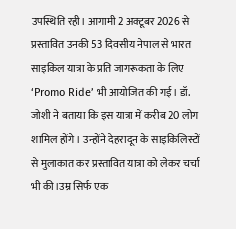उपस्थिति रही। आगामी 2 अक्टूबर 2026 से प्रस्तावित उनकी 53 दिवसीय नेपाल से भारत साइकिल यात्रा के प्रति जागरूकता के लिए ‘Promo Ride’ भी आयोजित की गई। डॉ. जोशी ने बताया कि इस यात्रा में करीब 20 लोग शामिल होंगे। उन्होंने देहरादून के साइकिलिस्टों से मुलाकात कर प्रस्तावित यात्रा को लेकर चर्चा भी की।उम्र सिर्फ एक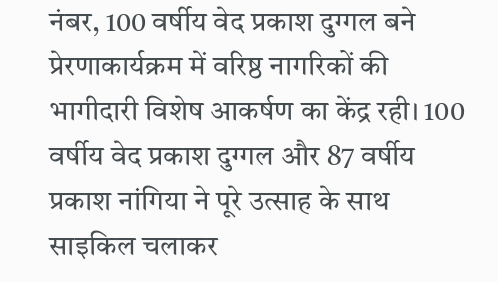नंबर, 100 वर्षीय वेद प्रकाश दुग्गल बने प्रेरणाकार्यक्रम में वरिष्ठ नागरिकों की भागीदारी विशेष आकर्षण का केंद्र रही। 100 वर्षीय वेद प्रकाश दुग्गल और 87 वर्षीय प्रकाश नांगिया ने पूरे उत्साह के साथ साइकिल चलाकर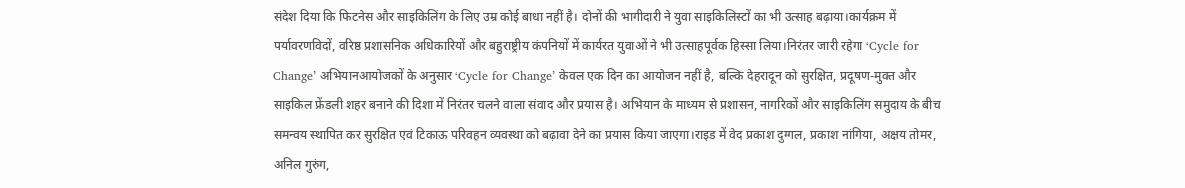संदेश दिया कि फिटनेस और साइकिलिंग के लिए उम्र कोई बाधा नहीं है। दोनों की भागीदारी ने युवा साइकिलिस्टों का भी उत्साह बढ़ाया।कार्यक्रम में पर्यावरणविदों, वरिष्ठ प्रशासनिक अधिकारियों और बहुराष्ट्रीय कंपनियों में कार्यरत युवाओं ने भी उत्साहपूर्वक हिस्सा लिया।निरंतर जारी रहेगा ‘Cycle for Change’ अभियानआयोजकों के अनुसार ‘Cycle for Change’ केवल एक दिन का आयोजन नहीं है, बल्कि देहरादून को सुरक्षित, प्रदूषण-मुक्त और साइकिल फ्रेंडली शहर बनाने की दिशा में निरंतर चलने वाला संवाद और प्रयास है। अभियान के माध्यम से प्रशासन, नागरिकों और साइकिलिंग समुदाय के बीच समन्वय स्थापित कर सुरक्षित एवं टिकाऊ परिवहन व्यवस्था को बढ़ावा देने का प्रयास किया जाएगा।राइड में वेद प्रकाश दुग्गल, प्रकाश नांगिया, अक्षय तोमर, अनिल गुरुंग,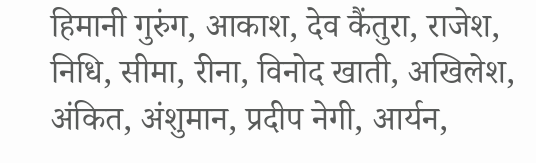हिमानी गुरुंग, आकाश, देव कैंतुरा, राजेश, निधि, सीमा, रीना, विनोद खाती, अखिलेश, अंकित, अंशुमान, प्रदीप नेगी, आर्यन,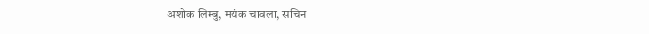अशोक लिम्बु, मयंक चावला, सचिन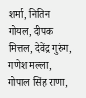शर्मा, नितिन गोयल, दीपक मित्तल, देवेंद्र गुरुंग, गणेश मल्ला, गोपाल सिंह राणा,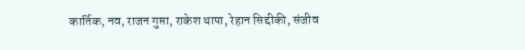कार्तिक, नव, राजन गुप्ता, राकेश थापा, रेहान सिद्दीकी, संजीव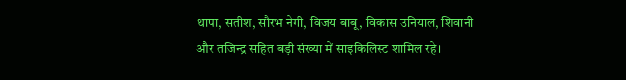थापा, सतीश, सौरभ नेगी, विजय बाबू, विकास उनियाल, शिवानी और तजिन्द्र सहित बड़ी संख्या में साइकिलिस्ट शामिल रहे।